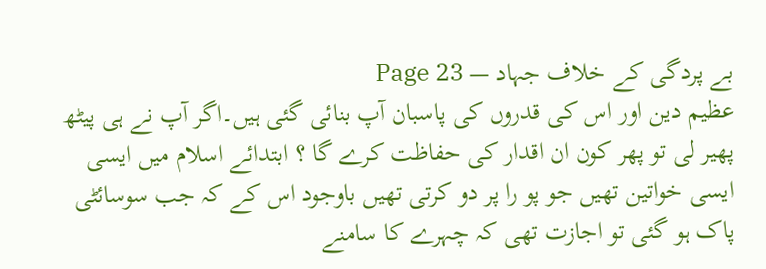بے پردگی کے خلاف جہاد — Page 23
عظیم دین اور اس کی قدروں کی پاسبان آپ بنائی گئی ہیں۔اگر آپ نے ہی پیٹھ پھیر لی تو پھر کون ان اقدار کی حفاظت کرے گا ؟ ابتدائے اسلام میں ایسی ایسی خواتین تھیں جو پو را پر دو کرتی تھیں باوجود اس کے کہ جب سوسائٹی پاک ہو گئی تو اجازت تھی کہ چہرے کا سامنے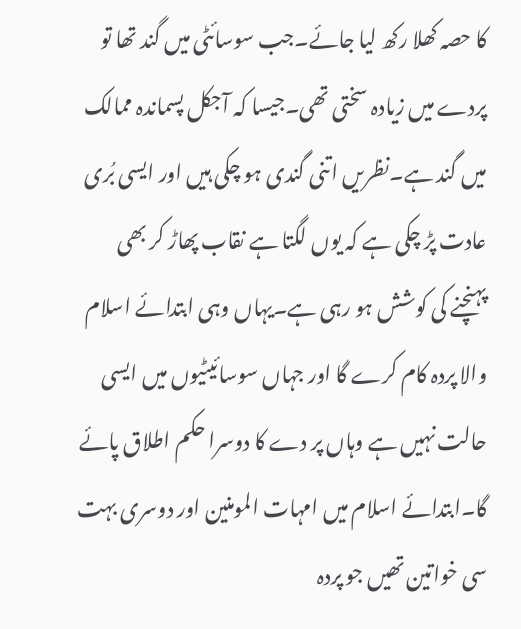کا حصہ کھلا رکھ لیا جائے۔جب سوسائٹی میں گند تھا تو پردے میں زیادہ سختی تھی۔جیسا کہ آجکل پسماندہ ممالک میں گند ہے۔نظریں اتنی گندی ہو چکی ہیں اور ایسی بُری عادت پڑ چکی ہے کہ یوں لگتا ہے نقاب پھاڑ کر بھی پہنچنے کی کوشش ہو رہی ہے۔یہاں وہی ابتدائے اسلام والا پردہ کام کرے گا اور جہاں سوسائیٹیوں میں ایسی حالت نہیں ہے وہاں پر دے کا دوسرا حکم اطلاق پائے گا۔ابتدائے اسلام میں امہات المومنین اور دوسری بہت سی خواتین تھیں جو پردہ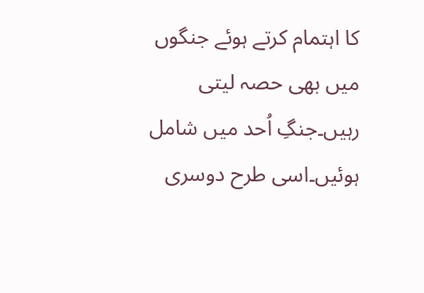کا اہتمام کرتے ہوئے جنگوں میں بھی حصہ لیتی رہیں۔جنگِ اُحد میں شامل ہوئیں۔اسی طرح دوسری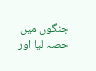جنگوں میں حصہ لیا اور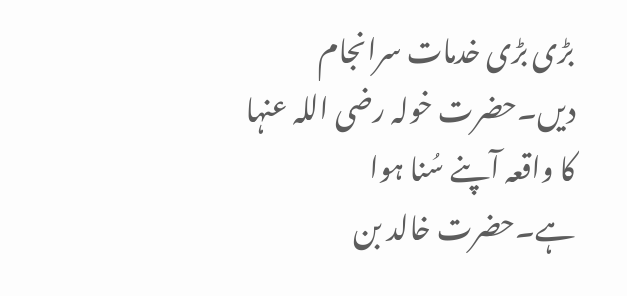بڑی بڑی خدمات سرانجام دیں۔حضرت خولہ رضی اللہ عنہا کا واقعہ آپنے سُنا ہوا ہے۔حضرت خالد بن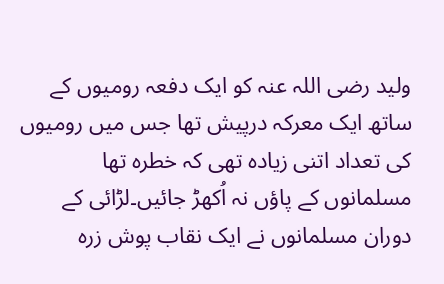ولید رضی اللہ عنہ کو ایک دفعہ رومیوں کے ساتھ ایک معرکہ درپیش تھا جس میں رومیوں کی تعداد اتنی زیادہ تھی کہ خطرہ تھا مسلمانوں کے پاؤں نہ اُکھڑ جائیں۔لڑائی کے دوران مسلمانوں نے ایک نقاب پوش زرہ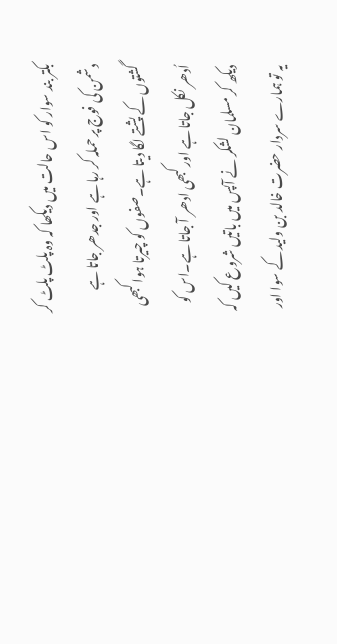بکتر بند سوار کو اس حالت میں دیکھا کہ وہ پلٹ پلٹ کر دشمن کی فوج پر حملہ کر رہا ہے اور جدھر جاتا ہے گشتوں کے پشتے لگا دیتا ہے۔صفوں کو چیرتا ہوا کبھی اُدھر نکل جاتا ہے اور کبھی ادھر آ جاتا ہے۔اس کو دیکھ کر مسلمان لشکر نے آپس میں باتیں شروع کیں کہ یہ تو ہمارے سردار حضرت خالد بن ولید کے سوا اور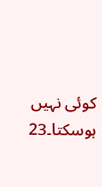کوئی نہیں ہوسکتا۔23